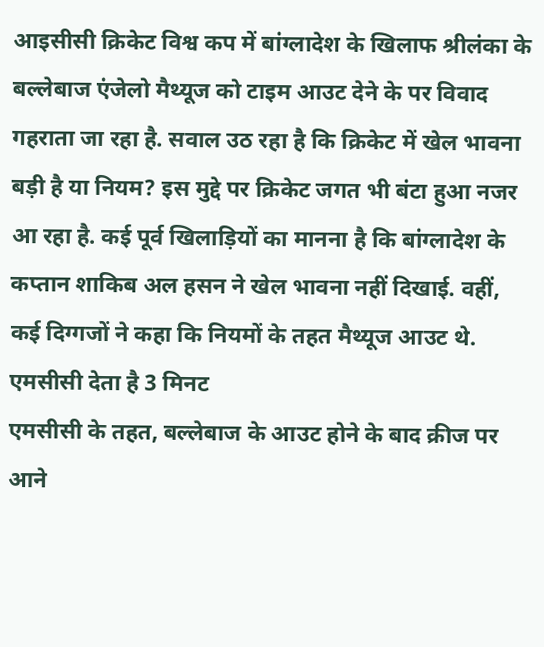आइसीसी क्रिकेट विश्व कप में बांग्लादेश के खिलाफ श्रीलंका के बल्लेबाज एंजेलो मैथ्यूज को टाइम आउट देने के पर विवाद गहराता जा रहा है. सवाल उठ रहा है कि क्रिकेट में खेल भावना बड़ी है या नियम? इस मुद्दे पर क्रिकेट जगत भी बंटा हुआ नजर आ रहा है. कई पूर्व खिलाड़ियों का मानना है कि बांग्लादेश के कप्तान शाकिब अल हसन ने खेल भावना नहीं दिखाई. वहीं, कई दिग्गजों ने कहा कि नियमों के तहत मैथ्यूज आउट थे.
एमसीसी देता है 3 मिनट
एमसीसी के तहत, बल्लेबाज के आउट होने के बाद क्रीज पर आने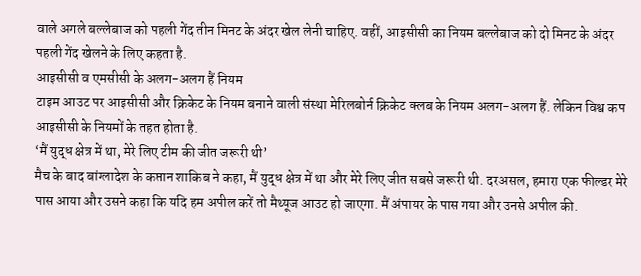वाले अगले बल्लेबाज को पहली गेंद तीन मिनट के अंदर खेल लेनी चाहिए. वहीं, आइसीसी का नियम बल्लेबाज को दो मिनट के अंदर पहली गेंद खेलने के लिए कहता है.
आइसीसी व एमसीसी के अलग-अलग हैं नियम
टाइम आउट पर आइसीसी और क्रिकेट के नियम बनाने वाली संस्था मेरिलबोर्न क्रिकेट क्लब के नियम अलग-अलग हैं. लेकिन विश्व कप आइसीसी के नियमों के तहत होता है.
‘मैं युद्ध क्षेत्र में था, मेरे लिए टीम की जीत जरूरी थी’
मैच के बाद बांग्लादेश के कप्तान शाकिब ने कहा, मैं युद्ध क्षेत्र में था और मेरे लिए जीत सबसे जरूरी थी. दरअसल, हमारा एक फील्डर मेरे पास आया और उसने कहा कि यदि हम अपील करें तो मैथ्यूज आउट हो जाएगा. मैं अंपायर के पास गया और उनसे अपील की.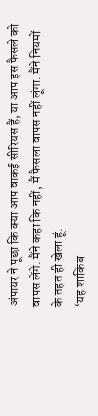अंपायर ने पूछा कि क्या आप वाकई सीरियस हैं, या आप इस फैसले को वापस लेंगे. मैंने कहा कि नहीं, मैं फैसला वापस नहीं लूंगा. मैंने नियमों के तहत ही खेला हूं.
‘यह शाकिब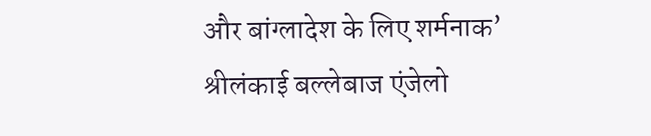और बांग्लादेश के लिए शर्मनाक’
श्रीलंकाई बल्लेबाज एंजेलो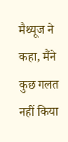मैथ्यूज ने कहा, मैंने कुछ गलत नहीं किया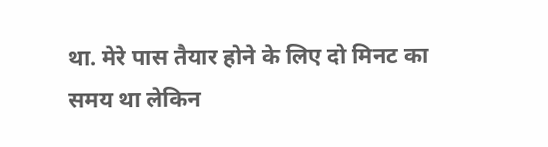था. मेरे पास तैयार होने के लिए दो मिनट का समय था लेकिन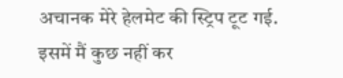अचानक मेरे हेलमेट की स्ट्रिप टूट गई. इसमें मैं कुछ नहीं कर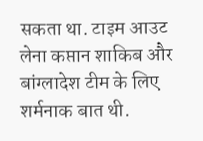सकता था. टाइम आउट लेना कप्तान शाकिब और बांग्लादेश टीम के लिए शर्मनाक बात थी.